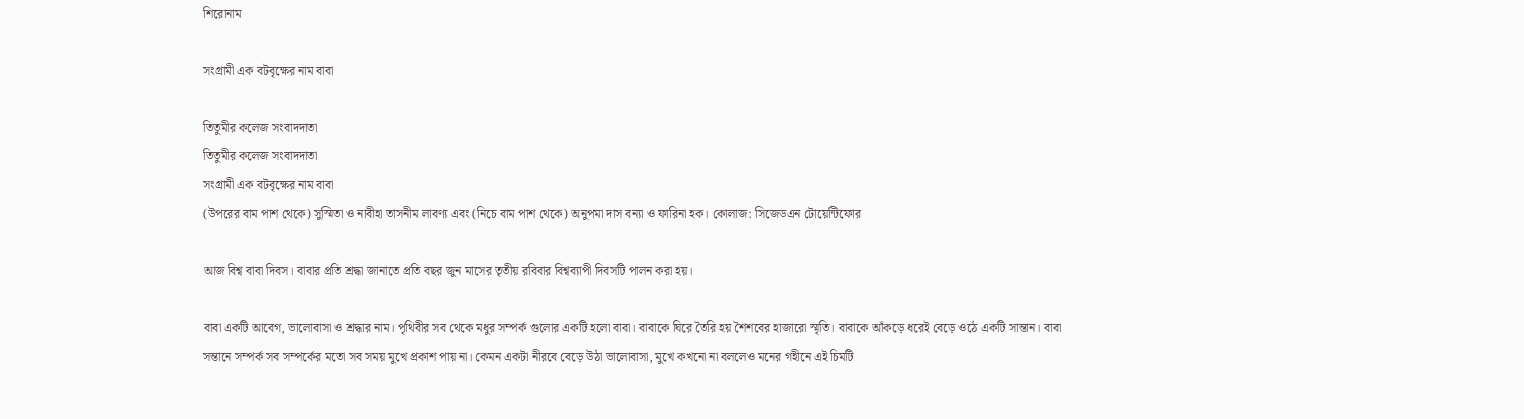শিরোনাম

সংগ্রামী এক বটবৃক্ষের নাম বাবা

তিতুমীর কলেজ সংবাদদাতা
তিতুমীর কলেজ সংবাদদাতা
সংগ্রামী এক বটবৃক্ষের নাম বাবা
(উপরের বাম পাশ থেকে) সুস্মিতা ও নাবীহা তাসনীম লাবণ্য এবং (নিচে বাম পাশ থেকে) অনুপমা দাস বন্যা ও ফারিনা হক। কোলাজ: সিজেডএন টোয়েন্টিফোর

আজ বিশ্ব বাবা দিবস। বাবার প্রতি শ্রদ্ধা জানাতে প্রতি বছর জুন মাসের তৃতীয় রবিবার বিশ্বব্যাপী দিবসটি পালন করা হয়।

বাবা একটি আবেগ, ভালোবাসা ও শ্রদ্ধার নাম। পৃথিবীর সব থেকে মধুর সম্পর্ক গুলোর একটি হলো বাবা। বাবাকে ঘিরে তৈরি হয় শৈশবের হাজারো স্মৃতি। বাবাকে আঁকড়ে ধরেই বেড়ে ওঠে একটি সান্তান। বাবা সন্তানে সম্পর্ক সব সম্পর্কের মতো সব সময় মুখে প্রকাশ পায় না। কেমন একটা নীরবে বেড়ে উঠা ভালোবাসা, মুখে কখনো না বললেও মনের গহীনে এই চিমটি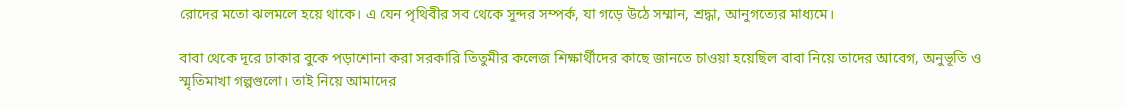রোদের মতো ঝলমলে হয়ে থাকে। এ যেন পৃথিবীর সব থেকে সুন্দর সম্পর্ক, যা গড়ে উঠে সম্মান, শ্রদ্ধা, আনুগত্যের মাধ্যমে।

বাবা থেকে দূরে ঢাকার বুকে পড়াশোনা করা সরকারি তিতুমীর কলেজ শিক্ষার্থীদের কাছে জানতে চাওয়া হয়েছিল বাবা নিয়ে তাদের আবেগ, অনুভূতি ও স্মৃতিমাখা গল্পগুলো। তাই নিয়ে আমাদের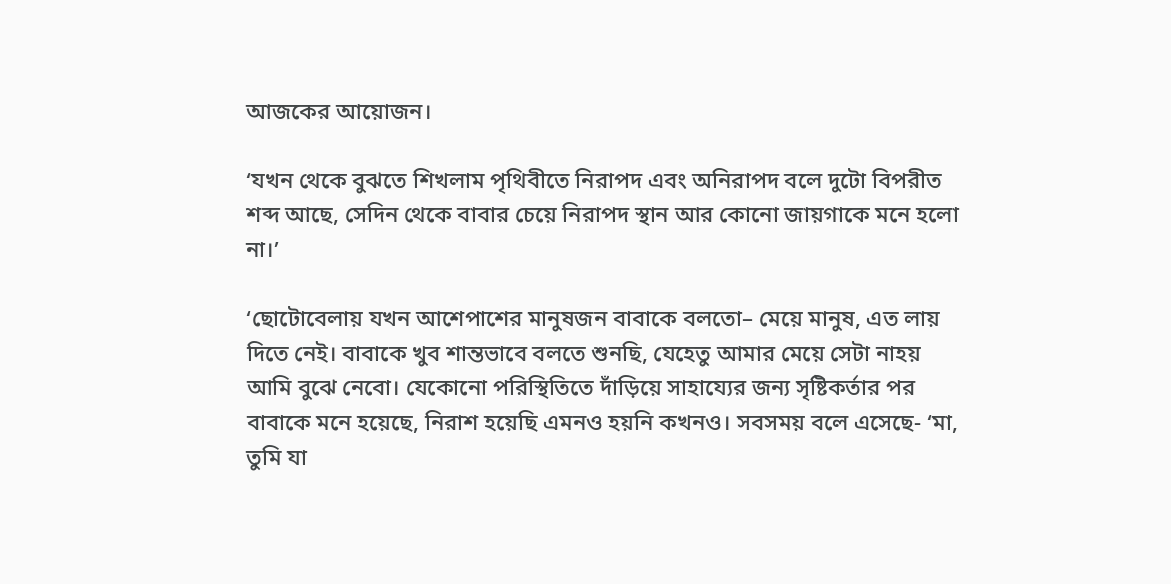আজকের আয়োজন।

‘যখন থেকে বুঝতে শিখলাম পৃথিবীতে নিরাপদ এবং অনিরাপদ বলে দুটো বিপরীত শব্দ আছে, সেদিন থেকে বাবার চেয়ে নিরাপদ স্থান আর কোনো জায়গাকে মনে হলো না।’

‘ছোটোবেলায় যখন আশেপাশের মানুষজন বাবাকে বলতো– মেয়ে মানুষ, এত লায় দিতে নেই। বাবাকে খুব শান্তভাবে বলতে শুনছি, যেহেতু আমার মেয়ে সেটা নাহয় আমি বুঝে নেবো। যেকোনো পরিস্থিতিতে দাঁড়িয়ে সাহায্যের জন্য সৃষ্টিকর্তার পর বাবাকে মনে হয়েছে, নিরাশ হয়েছি এমনও হয়নি কখনও। সবসময় বলে এসেছে- ‘মা, তুমি যা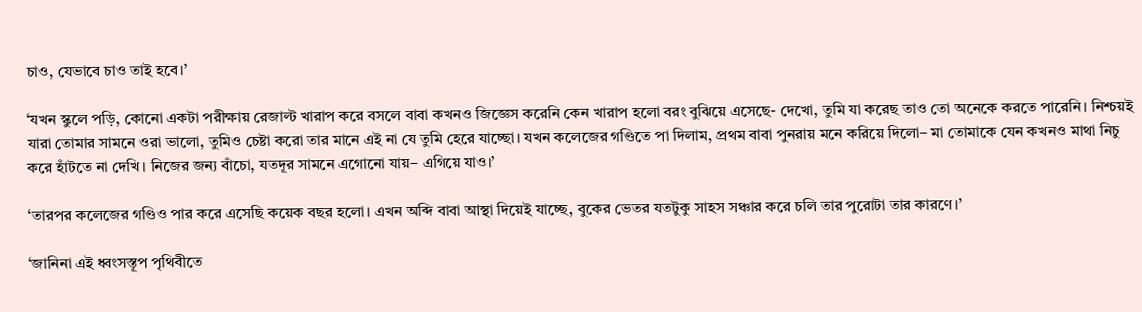চাও, যেভাবে চাও তাই হবে।’

‘যখন স্কুলে পড়ি, কোনো একটা পরীক্ষায় রেজাল্ট খারাপ করে বসলে বাবা কখনও জিজ্ঞেস করেনি কেন খারাপ হলো বরং বুঝিয়ে এসেছে- দেখো, তুমি যা করেছ তাও তো অনেকে করতে পারেনি। নিশ্চয়ই যারা তোমার সামনে ওরা ভালো, তুমিও চেষ্টা করো তার মানে এই না যে তুমি হেরে যাচ্ছো। যখন কলেজের গণ্ডিতে পা দিলাম, প্রথম বাবা পুনরায় মনে করিয়ে দিলো– মা তোমাকে যেন কখনও মাথা নিচু করে হাঁটতে না দেখি। নিজের জন্য বাঁচো, যতদূর সামনে এগোনো যায়– এগিয়ে যাও।’

‘তারপর কলেজের গণ্ডিও পার করে এসেছি কয়েক বছর হলো। এখন অব্দি বাবা আস্থা দিয়েই যাচ্ছে, বুকের ভেতর যতটুকু সাহস সঞ্চার করে চলি তার পুরোটা তার কারণে।’

‘জানিনা এই ধ্বংসস্তূপ পৃথিবীতে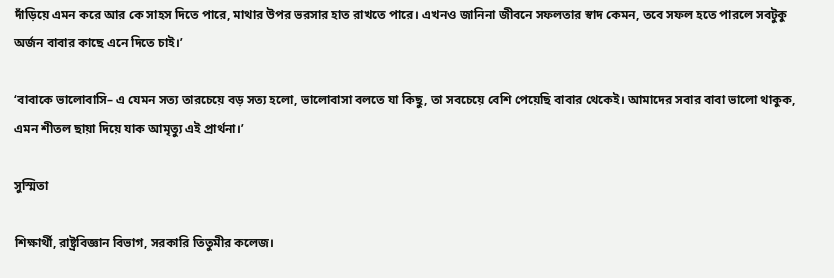দাঁড়িয়ে এমন করে আর কে সাহস দিতে পারে, মাথার উপর ভরসার হাত রাখতে পারে। এখনও জানিনা জীবনে সফলতার স্বাদ কেমন, তবে সফল হতে পারলে সবটুকু অর্জন বাবার কাছে এনে দিতে চাই।’

‘বাবাকে ভালোবাসি– এ যেমন সত্য তারচেয়ে বড় সত্য হলো, ভালোবাসা বলতে যা কিছু, তা সবচেয়ে বেশি পেয়েছি বাবার থেকেই। আমাদের সবার বাবা ভালো থাকুক, এমন শীতল ছায়া দিয়ে যাক আমৃত্যু এই প্রার্থনা।’

সুস্মিতা

শিক্ষার্থী, রাষ্ট্রবিজ্ঞান বিভাগ, সরকারি তিতুমীর কলেজ।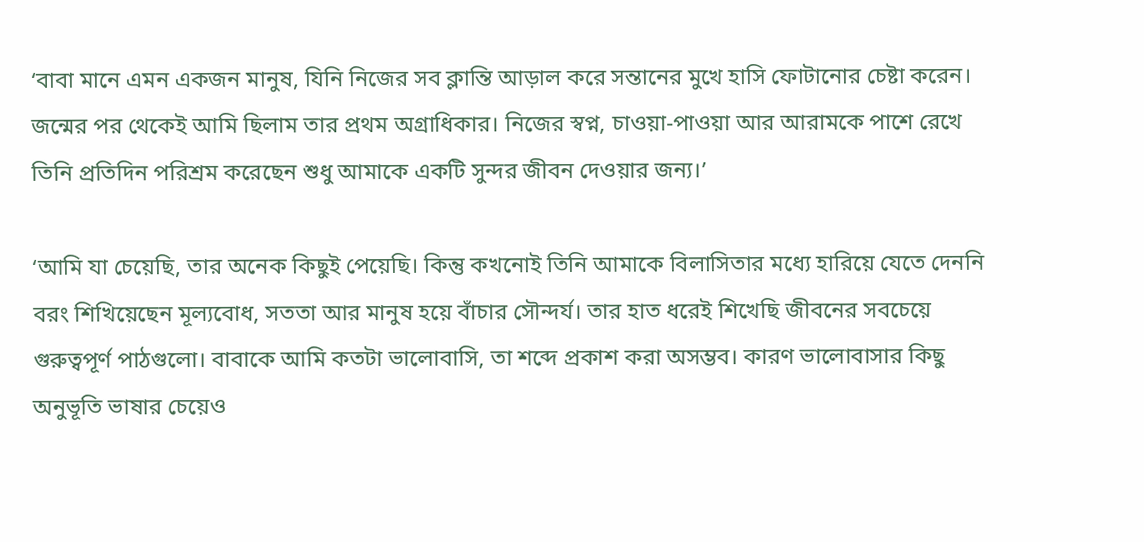‘বাবা মানে এমন একজন মানুষ, যিনি নিজের সব ক্লান্তি আড়াল করে সন্তানের মুখে হাসি ফোটানোর চেষ্টা করেন। জন্মের পর থেকেই আমি ছিলাম তার প্রথম অগ্রাধিকার। নিজের স্বপ্ন, চাওয়া-পাওয়া আর আরামকে পাশে রেখে তিনি প্রতিদিন পরিশ্রম করেছেন শুধু আমাকে একটি সুন্দর জীবন দেওয়ার জন্য।’

‘আমি যা চেয়েছি, তার অনেক কিছুই পেয়েছি। কিন্তু কখনোই তিনি আমাকে বিলাসিতার মধ্যে হারিয়ে যেতে দেননি বরং শিখিয়েছেন মূল্যবোধ, সততা আর মানুষ হয়ে বাঁচার সৌন্দর্য। তার হাত ধরেই শিখেছি জীবনের সবচেয়ে গুরুত্বপূর্ণ পাঠগুলো। বাবাকে আমি কতটা ভালোবাসি, তা শব্দে প্রকাশ করা অসম্ভব। কারণ ভালোবাসার কিছু অনুভূতি ভাষার চেয়েও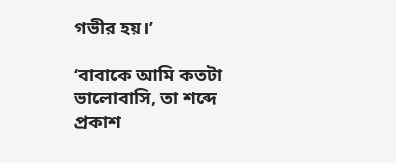গভীর হয়।’

‘বাবাকে আমি কতটা ভালোবাসি, তা শব্দে প্রকাশ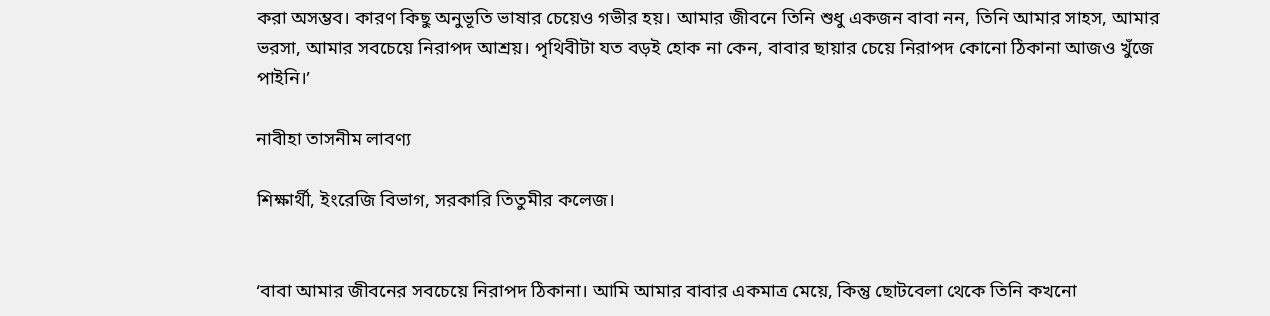করা অসম্ভব। কারণ কিছু অনুভূতি ভাষার চেয়েও গভীর হয়। আমার জীবনে তিনি শুধু একজন বাবা নন, তিনি আমার সাহস, আমার ভরসা, আমার সবচেয়ে নিরাপদ আশ্রয়। পৃথিবীটা যত বড়ই হোক না কেন, বাবার ছায়ার চেয়ে নিরাপদ কোনো ঠিকানা আজও খুঁজে পাইনি।’

নাবীহা তাসনীম লাবণ্য

শিক্ষার্থী, ইংরেজি বিভাগ, সরকারি তিতুমীর কলেজ।


‘বাবা আমার জীবনের সবচেয়ে নিরাপদ ঠিকানা। আমি আমার বাবার একমাত্র মেয়ে, কিন্তু ছোটবেলা থেকে তিনি কখনো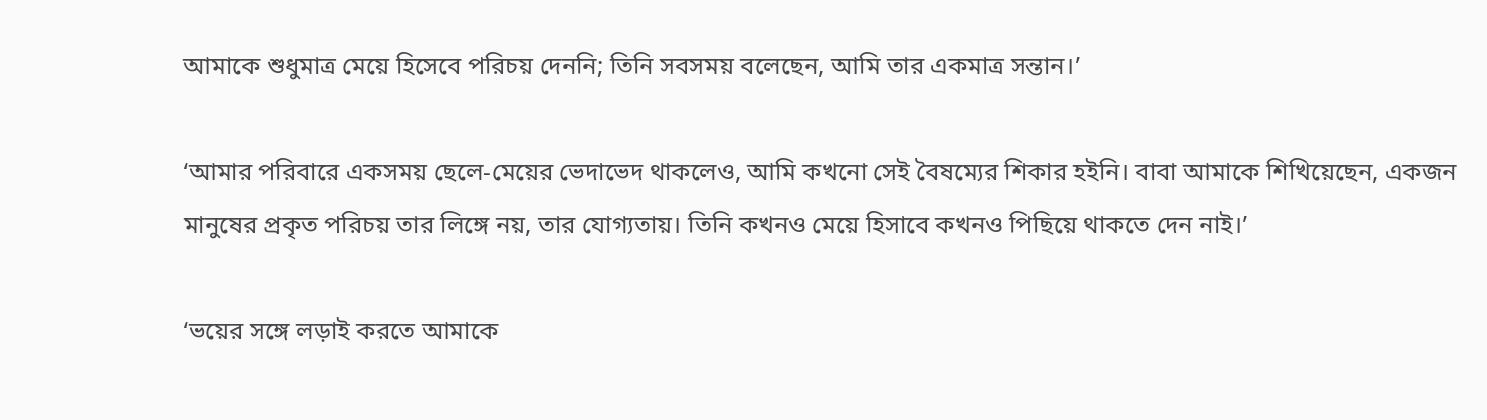আমাকে শুধুমাত্র মেয়ে হিসেবে পরিচয় দেননি; তিনি সবসময় বলেছেন, আমি তার একমাত্র সন্তান।’

‘আমার পরিবারে একসময় ছেলে-মেয়ের ভেদাভেদ থাকলেও, আমি কখনো সেই বৈষম্যের শিকার হইনি। বাবা আমাকে শিখিয়েছেন, একজন মানুষের প্রকৃত পরিচয় তার লিঙ্গে নয়, তার যোগ্যতায়। তিনি কখনও মেয়ে হিসাবে কখনও পিছিয়ে থাকতে দেন নাই।’

‘ভয়ের সঙ্গে লড়াই করতে আমাকে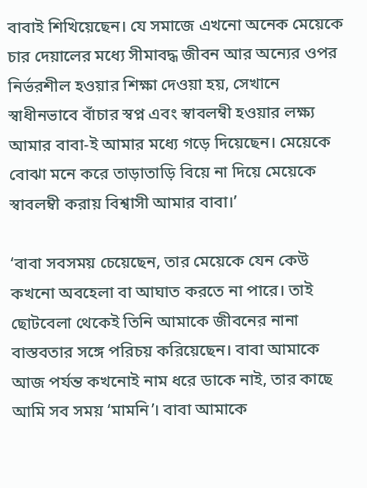বাবাই শিখিয়েছেন। যে সমাজে এখনো অনেক মেয়েকে চার দেয়ালের মধ্যে সীমাবদ্ধ জীবন আর অন্যের ওপর নির্ভরশীল হওয়ার শিক্ষা দেওয়া হয়, সেখানে স্বাধীনভাবে বাঁচার স্বপ্ন এবং স্বাবলম্বী হওয়ার লক্ষ্য আমার বাবা-ই আমার মধ্যে গড়ে দিয়েছেন। মেয়েকে বোঝা মনে করে তাড়াতাড়ি বিয়ে না দিয়ে মেয়েকে স্বাবলম্বী করায় বিশ্বাসী আমার বাবা।’

‘বাবা সবসময় চেয়েছেন, তার মেয়েকে যেন কেউ কখনো অবহেলা বা আঘাত করতে না পারে। তাই ছোটবেলা থেকেই তিনি আমাকে জীবনের নানা বাস্তবতার সঙ্গে পরিচয় করিয়েছেন। বাবা আমাকে আজ পর্যন্ত কখনোই নাম ধরে ডাকে নাই, তার কাছে আমি সব সময় ‘মামনি’। বাবা আমাকে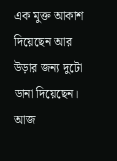এক মুক্ত আকাশ দিয়েছেন আর উড়ার জন্য দুটো ডানা দিয়েছেন। আজ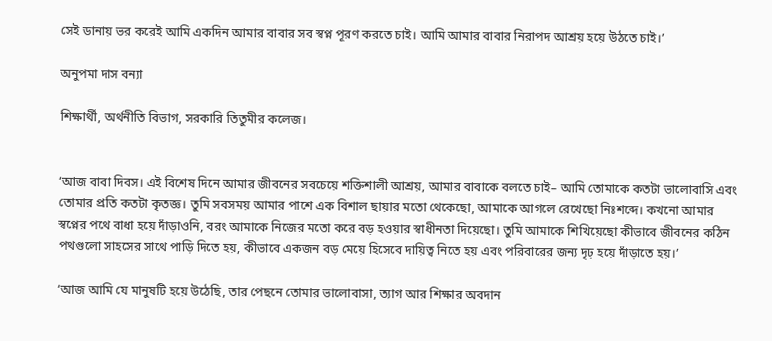সেই ডানায় ভর করেই আমি একদিন আমার বাবার সব স্বপ্ন পূরণ করতে চাই। আমি আমার বাবার নিরাপদ আশ্রয় হয়ে উঠতে চাই।’

অনুপমা দাস বন্যা

শিক্ষার্থী, অর্থনীতি বিভাগ, সরকারি তিতুমীর কলেজ।


‘আজ বাবা দিবস। এই বিশেষ দিনে আমার জীবনের সবচেয়ে শক্তিশালী আশ্রয়, আমার বাবাকে বলতে চাই– আমি তোমাকে কতটা ভালোবাসি এবং তোমার প্রতি কতটা কৃতজ্ঞ। তুমি সবসময় আমার পাশে এক বিশাল ছায়ার মতো থেকেছো, আমাকে আগলে রেখেছো নিঃশব্দে। কখনো আমার স্বপ্নের পথে বাধা হয়ে দাঁড়াওনি, বরং আমাকে নিজের মতো করে বড় হওয়ার স্বাধীনতা দিয়েছো। তুমি আমাকে শিখিয়েছো কীভাবে জীবনের কঠিন পথগুলো সাহসের সাথে পাড়ি দিতে হয়, কীভাবে একজন বড় মেয়ে হিসেবে দায়িত্ব নিতে হয় এবং পরিবারের জন্য দৃঢ় হয়ে দাঁড়াতে হয়।’

‘আজ আমি যে মানুষটি হয়ে উঠেছি, তার পেছনে তোমার ভালোবাসা, ত্যাগ আর শিক্ষার অবদান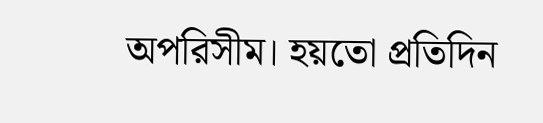অপরিসীম। হয়তো প্রতিদিন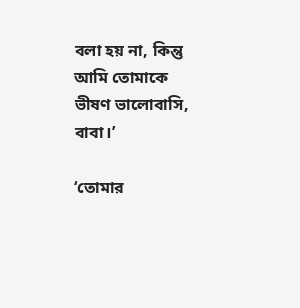বলা হয় না, কিন্তু আমি তোমাকে ভীষণ ভালোবাসি, বাবা।’

‘তোমার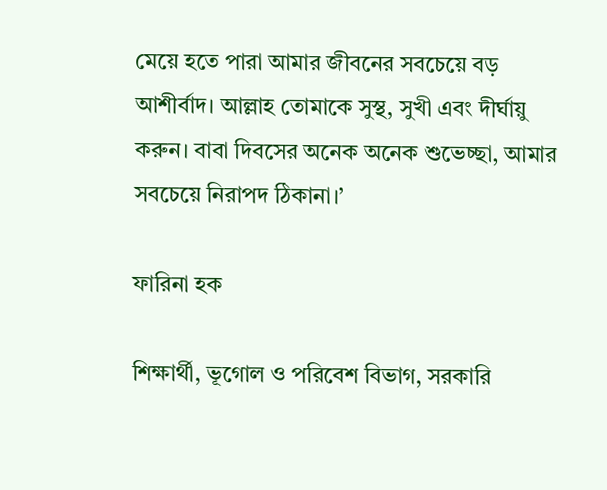মেয়ে হতে পারা আমার জীবনের সবচেয়ে বড় আশীর্বাদ। আল্লাহ তোমাকে সুস্থ, সুখী এবং দীর্ঘায়ু করুন। বাবা দিবসের অনেক অনেক শুভেচ্ছা, আমার সবচেয়ে নিরাপদ ঠিকানা।’

ফারিনা হক

শিক্ষার্থী, ভূগোল ও পরিবেশ বিভাগ, সরকারি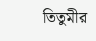তিতুমীর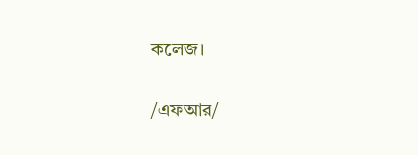কলেজ।

/এফআর/